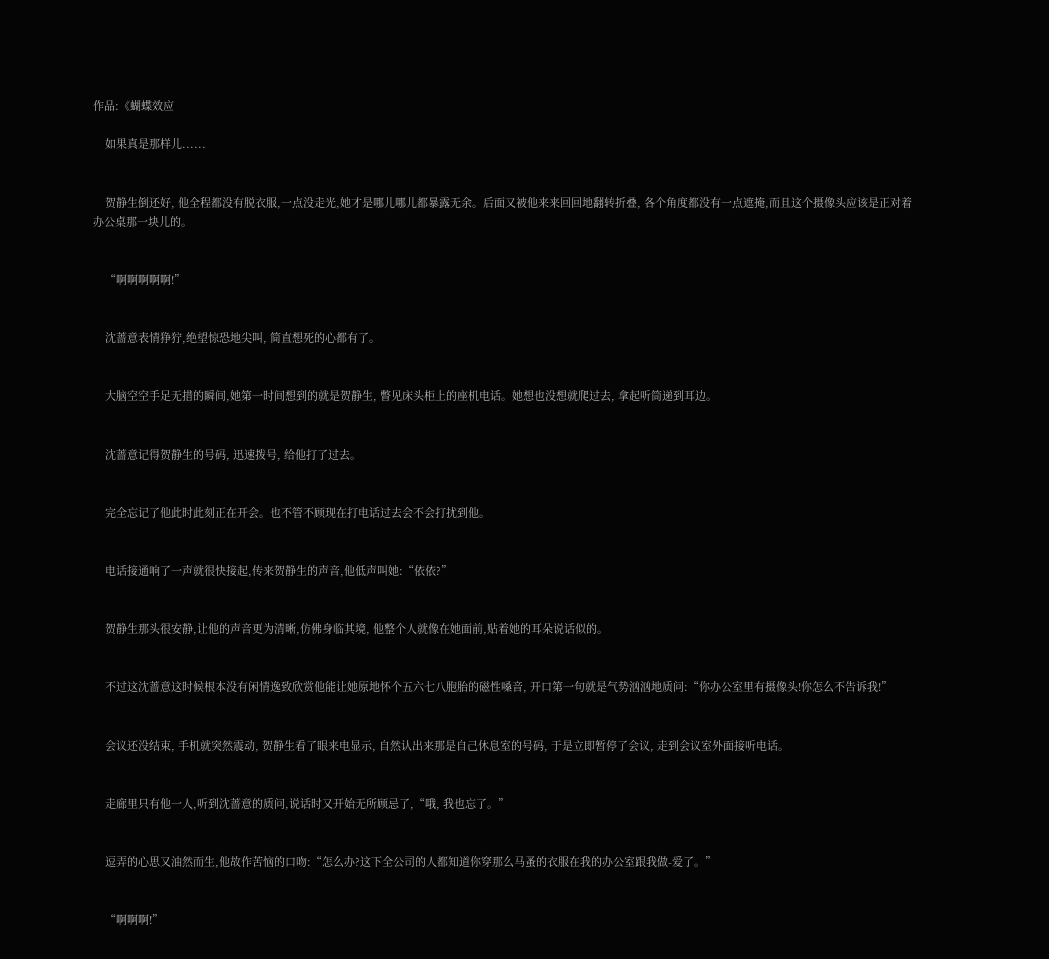作品:《蝴蝶效应

    如果真是那样儿......


    贺静生倒还好, 他全程都没有脱衣服,一点没走光,她才是哪儿哪儿都暴露无余。后面又被他来来回回地翻转折叠, 各个角度都没有一点遮掩,而且这个摄像头应该是正对着办公桌那一块儿的。


    “啊啊啊啊啊!”


    沈蔷意表情狰狞,绝望惊恐地尖叫, 简直想死的心都有了。


    大脑空空手足无措的瞬间,她第一时间想到的就是贺静生, 瞥见床头柜上的座机电话。她想也没想就爬过去, 拿起听筒递到耳边。


    沈蔷意记得贺静生的号码, 迅速拨号, 给他打了过去。


    完全忘记了他此时此刻正在开会。也不管不顾现在打电话过去会不会打扰到他。


    电话接通响了一声就很快接起,传来贺静生的声音,他低声叫她:“依依?”


    贺静生那头很安静,让他的声音更为清晰,仿佛身临其境, 他整个人就像在她面前,贴着她的耳朵说话似的。


    不过这沈蔷意这时候根本没有闲情逸致欣赏他能让她原地怀个五六七八胞胎的磁性嗓音, 开口第一句就是气势汹汹地质问:“你办公室里有摄像头!你怎么不告诉我!”


    会议还没结束, 手机就突然震动, 贺静生看了眼来电显示, 自然认出来那是自己休息室的号码, 于是立即暂停了会议, 走到会议室外面接听电话。


    走廊里只有他一人,听到沈蔷意的质问,说话时又开始无所顾忌了,“哦, 我也忘了。”


    逗弄的心思又油然而生,他故作苦恼的口吻:“怎么办?这下全公司的人都知道你穿那么马蚤的衣服在我的办公室跟我做-爱了。”


    “啊啊啊!”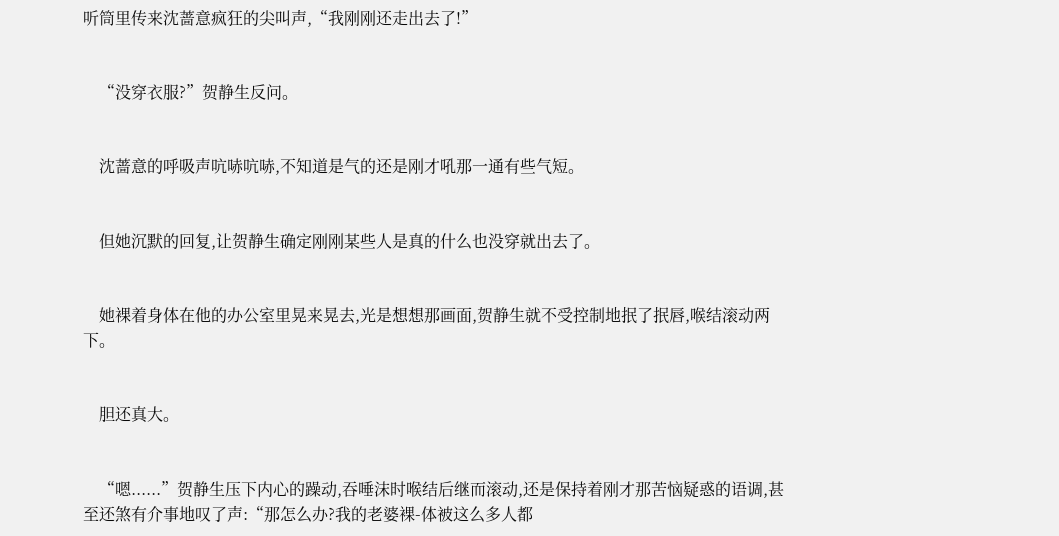听筒里传来沈蔷意疯狂的尖叫声,“我刚刚还走出去了!”


    “没穿衣服?”贺静生反问。


    沈蔷意的呼吸声吭哧吭哧,不知道是气的还是刚才吼那一通有些气短。


    但她沉默的回复,让贺静生确定刚刚某些人是真的什么也没穿就出去了。


    她裸着身体在他的办公室里晃来晃去,光是想想那画面,贺静生就不受控制地抿了抿唇,喉结滚动两下。


    胆还真大。


    “嗯......”贺静生压下内心的躁动,吞唾沫时喉结后继而滚动,还是保持着刚才那苦恼疑惑的语调,甚至还煞有介事地叹了声:“那怎么办?我的老婆裸-体被这么多人都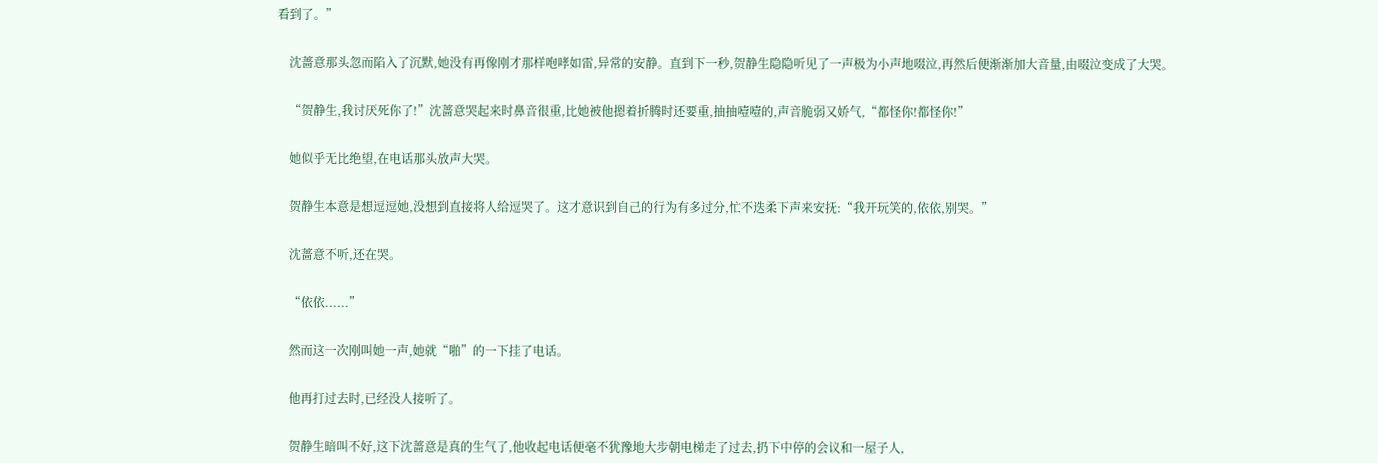看到了。”


    沈蔷意那头忽而陷入了沉默,她没有再像刚才那样咆哮如雷,异常的安静。直到下一秒,贺静生隐隐听见了一声极为小声地啜泣,再然后便渐渐加大音量,由啜泣变成了大哭。


    “贺静生,我讨厌死你了!”沈蔷意哭起来时鼻音很重,比她被他摁着折腾时还要重,抽抽噎噎的,声音脆弱又娇气,“都怪你!都怪你!”


    她似乎无比绝望,在电话那头放声大哭。


    贺静生本意是想逗逗她,没想到直接将人给逗哭了。这才意识到自己的行为有多过分,忙不迭柔下声来安抚:“我开玩笑的,依依,别哭。”


    沈蔷意不听,还在哭。


    “依依......”


    然而这一次刚叫她一声,她就“啪”的一下挂了电话。


    他再打过去时,已经没人接听了。


    贺静生暗叫不好,这下沈蔷意是真的生气了,他收起电话便毫不犹豫地大步朝电梯走了过去,扔下中停的会议和一屋子人,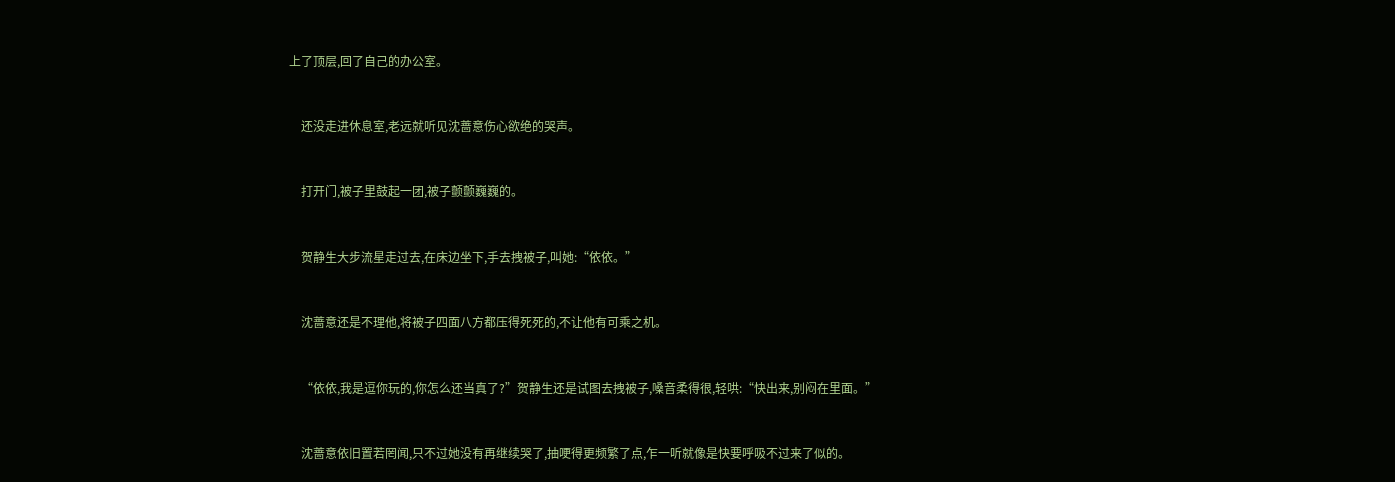上了顶层,回了自己的办公室。


    还没走进休息室,老远就听见沈蔷意伤心欲绝的哭声。


    打开门,被子里鼓起一团,被子颤颤巍巍的。


    贺静生大步流星走过去,在床边坐下,手去拽被子,叫她:“依依。”


    沈蔷意还是不理他,将被子四面八方都压得死死的,不让他有可乘之机。


    “依依,我是逗你玩的,你怎么还当真了?”贺静生还是试图去拽被子,嗓音柔得很,轻哄:“快出来,别闷在里面。”


    沈蔷意依旧置若罔闻,只不过她没有再继续哭了,抽哽得更频繁了点,乍一听就像是快要呼吸不过来了似的。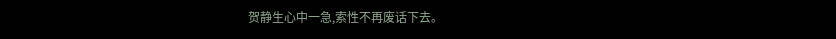贺静生心中一急,索性不再废话下去。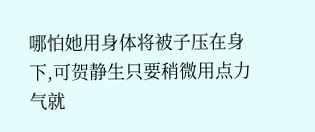哪怕她用身体将被子压在身下,可贺静生只要稍微用点力气就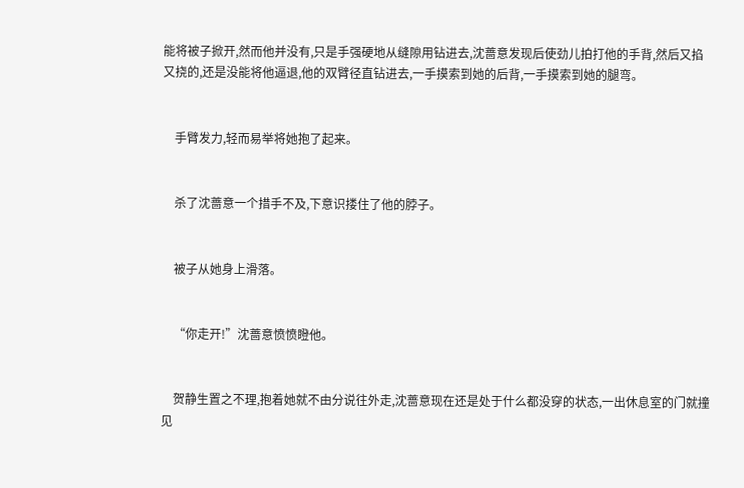能将被子掀开,然而他并没有,只是手强硬地从缝隙用钻进去,沈蔷意发现后使劲儿拍打他的手背,然后又掐又挠的,还是没能将他逼退,他的双臂径直钻进去,一手摸索到她的后背,一手摸索到她的腿弯。


    手臂发力,轻而易举将她抱了起来。


    杀了沈蔷意一个措手不及,下意识搂住了他的脖子。


    被子从她身上滑落。


    “你走开!”沈蔷意愤愤瞪他。


    贺静生置之不理,抱着她就不由分说往外走,沈蔷意现在还是处于什么都没穿的状态,一出休息室的门就撞见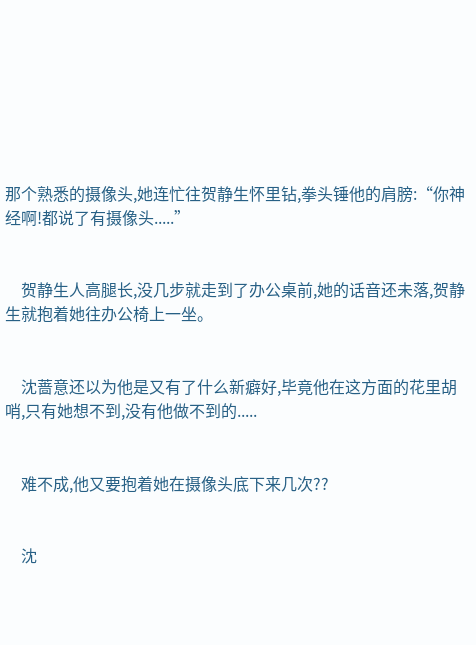那个熟悉的摄像头,她连忙往贺静生怀里钻,拳头锤他的肩膀:“你神经啊!都说了有摄像头.....”


    贺静生人高腿长,没几步就走到了办公桌前,她的话音还未落,贺静生就抱着她往办公椅上一坐。


    沈蔷意还以为他是又有了什么新癖好,毕竟他在这方面的花里胡哨,只有她想不到,没有他做不到的.....


    难不成,他又要抱着她在摄像头底下来几次??


    沈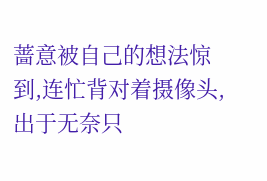蔷意被自己的想法惊到,连忙背对着摄像头,出于无奈只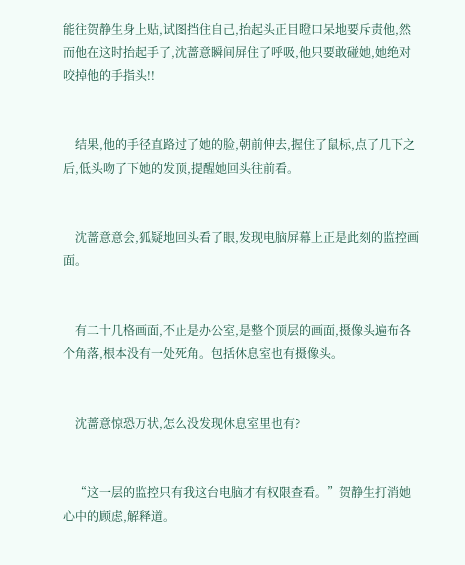能往贺静生身上贴,试图挡住自己,抬起头正目瞪口呆地要斥责他,然而他在这时抬起手了,沈蔷意瞬间屏住了呼吸,他只要敢碰她,她绝对咬掉他的手指头!!


    结果,他的手径直路过了她的脸,朝前伸去,握住了鼠标,点了几下之后,低头吻了下她的发顶,提醒她回头往前看。


    沈蔷意意会,狐疑地回头看了眼,发现电脑屏幕上正是此刻的监控画面。


    有二十几格画面,不止是办公室,是整个顶层的画面,摄像头遍布各个角落,根本没有一处死角。包括休息室也有摄像头。


    沈蔷意惊恐万状,怎么没发现休息室里也有?


    “这一层的监控只有我这台电脑才有权限查看。”贺静生打消她心中的顾虑,解释道。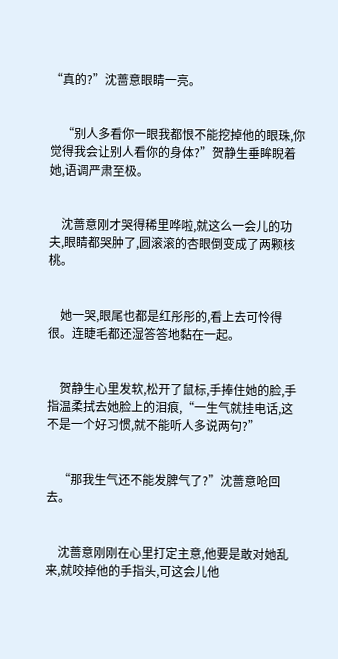“真的?”沈蔷意眼睛一亮。


    “别人多看你一眼我都恨不能挖掉他的眼珠,你觉得我会让别人看你的身体?”贺静生垂眸睨着她,语调严肃至极。


    沈蔷意刚才哭得稀里哗啦,就这么一会儿的功夫,眼睛都哭肿了,圆滚滚的杏眼倒变成了两颗核桃。


    她一哭,眼尾也都是红彤彤的,看上去可怜得很。连睫毛都还湿答答地黏在一起。


    贺静生心里发软,松开了鼠标,手捧住她的脸,手指温柔拭去她脸上的泪痕,“一生气就挂电话,这不是一个好习惯,就不能听人多说两句?”


    “那我生气还不能发脾气了?”沈蔷意呛回去。


    沈蔷意刚刚在心里打定主意,他要是敢对她乱来,就咬掉他的手指头,可这会儿他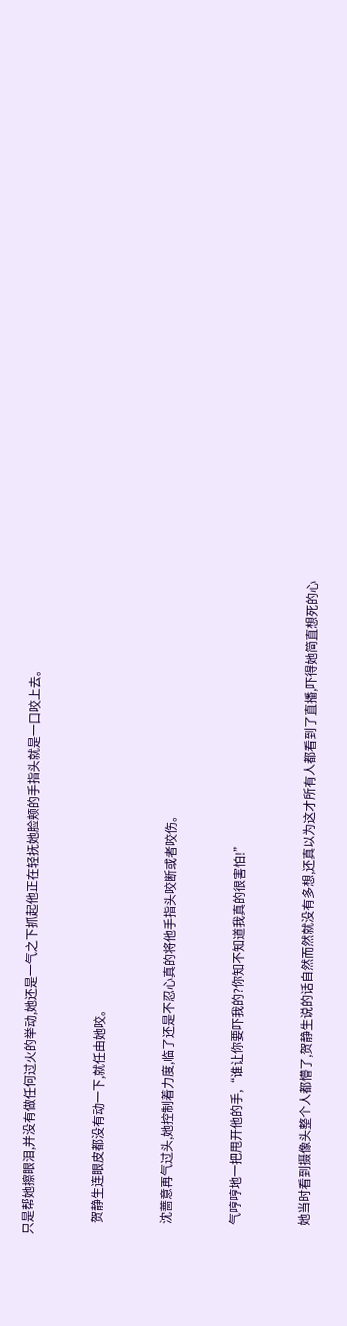只是帮她擦眼泪,并没有做任何过火的举动,她还是一气之下抓起他正在轻抚她脸颊的手指头就是一口咬上去。


    贺静生连眼皮都没有动一下,就任由她咬。


    沈蔷意再气过头,她控制着力度,临了还是不忍心真的将他手指头咬断或者咬伤。


    气哼哼地一把甩开他的手,“谁让你要吓我的?你知不知道我真的很害怕!”


    她当时看到摄像头整个人都懵了,贺静生说的话自然而然就没有多想,还真以为这才所有人都看到了直播,吓得她简直想死的心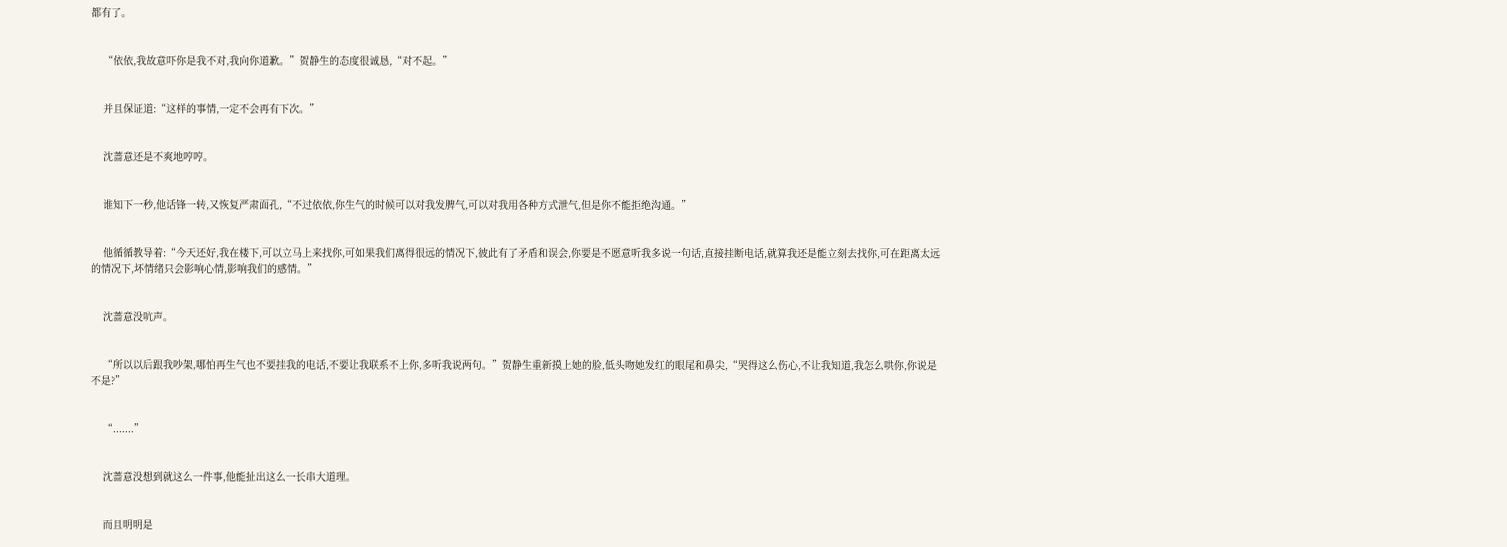都有了。


    “依依,我故意吓你是我不对,我向你道歉。”贺静生的态度很诚恳,“对不起。”


    并且保证道:“这样的事情,一定不会再有下次。”


    沈蔷意还是不爽地哼哼。


    谁知下一秒,他话锋一转,又恢复严肃面孔,“不过依依,你生气的时候可以对我发脾气,可以对我用各种方式泄气,但是你不能拒绝沟通。”


    他循循教导着:“今天还好,我在楼下,可以立马上来找你,可如果我们离得很远的情况下,彼此有了矛盾和误会,你要是不愿意听我多说一句话,直接挂断电话,就算我还是能立刻去找你,可在距离太远的情况下,坏情绪只会影响心情,影响我们的感情。”


    沈蔷意没吭声。


    “所以以后跟我吵架,哪怕再生气也不要挂我的电话,不要让我联系不上你,多听我说两句。”贺静生重新摸上她的脸,低头吻她发红的眼尾和鼻尖,“哭得这么伤心,不让我知道,我怎么哄你,你说是不是?”


    “.......”


    沈蔷意没想到就这么一件事,他能扯出这么一长串大道理。


    而且明明是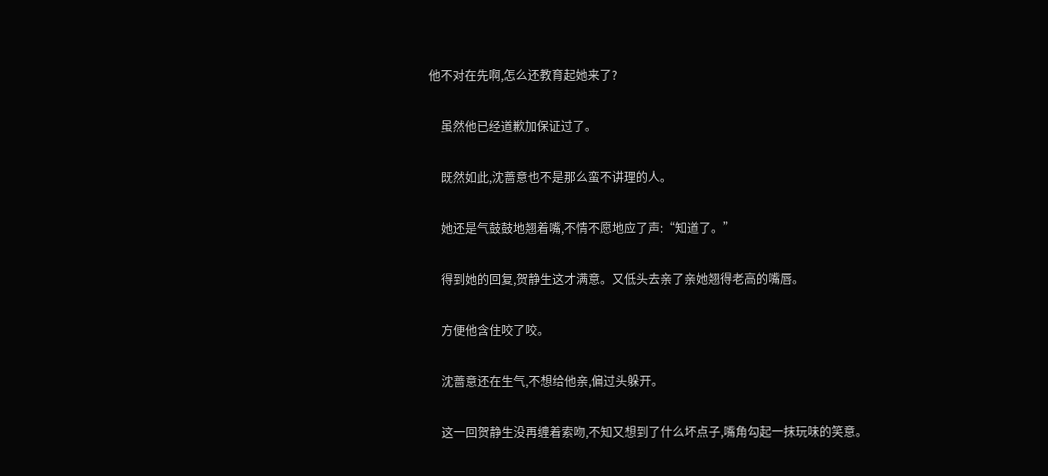他不对在先啊,怎么还教育起她来了?


    虽然他已经道歉加保证过了。


    既然如此,沈蔷意也不是那么蛮不讲理的人。


    她还是气鼓鼓地翘着嘴,不情不愿地应了声:“知道了。”


    得到她的回复,贺静生这才满意。又低头去亲了亲她翘得老高的嘴唇。


    方便他含住咬了咬。


    沈蔷意还在生气,不想给他亲,偏过头躲开。


    这一回贺静生没再缠着索吻,不知又想到了什么坏点子,嘴角勾起一抹玩味的笑意。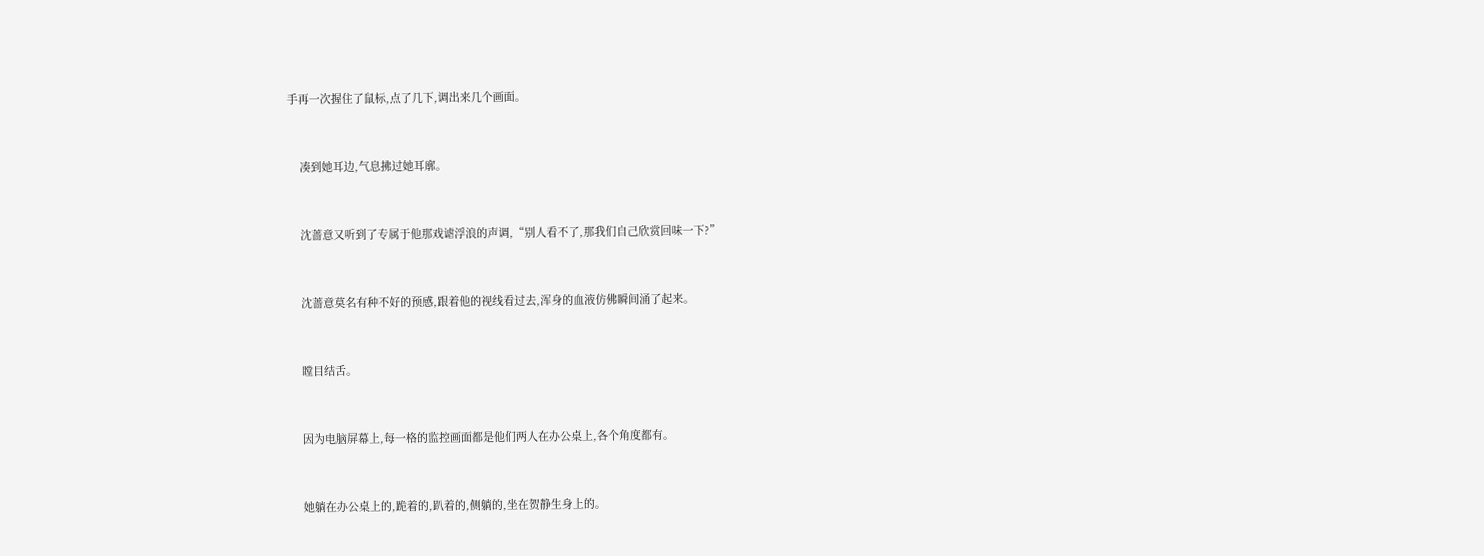手再一次握住了鼠标,点了几下,调出来几个画面。


    凑到她耳边,气息拂过她耳廓。


    沈蔷意又听到了专属于他那戏谑浮浪的声调,“别人看不了,那我们自己欣赏回味一下?”


    沈蔷意莫名有种不好的预感,跟着他的视线看过去,浑身的血液仿佛瞬间涌了起来。


    瞠目结舌。


    因为电脑屏幕上,每一格的监控画面都是他们两人在办公桌上,各个角度都有。


    她躺在办公桌上的,跪着的,趴着的,侧躺的,坐在贺静生身上的。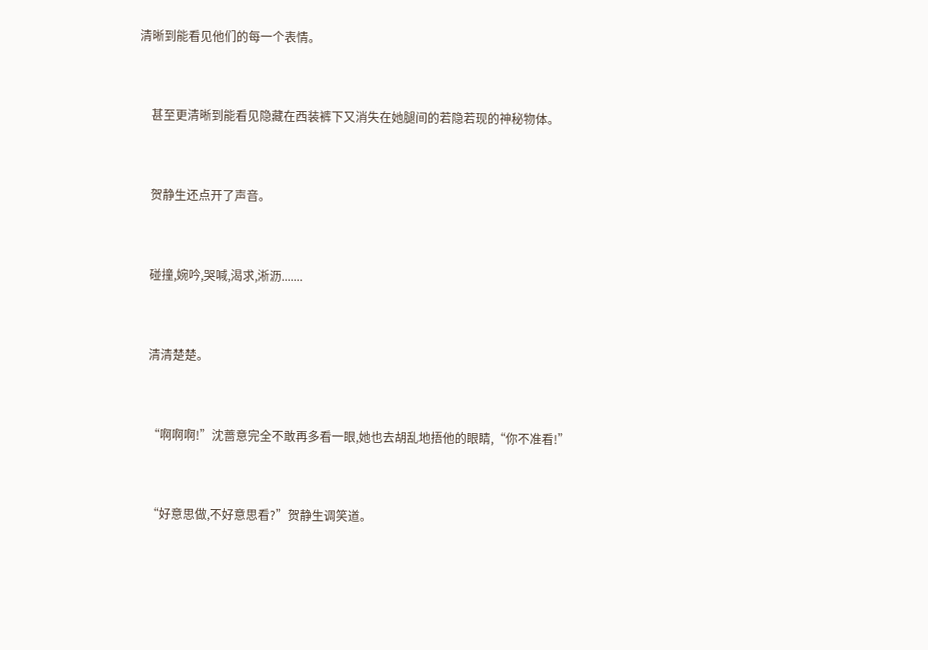清晰到能看见他们的每一个表情。


    甚至更清晰到能看见隐藏在西装裤下又消失在她腿间的若隐若现的神秘物体。


    贺静生还点开了声音。


    碰撞,婉吟,哭喊,渴求,淅沥.......


    清清楚楚。


    “啊啊啊!”沈蔷意完全不敢再多看一眼,她也去胡乱地捂他的眼睛,“你不准看!”


    “好意思做,不好意思看?”贺静生调笑道。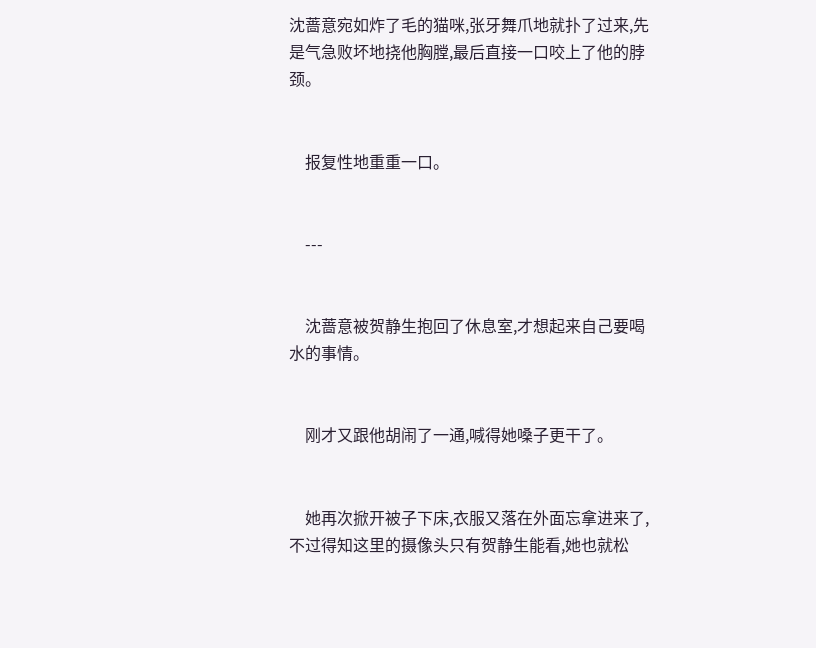沈蔷意宛如炸了毛的猫咪,张牙舞爪地就扑了过来,先是气急败坏地挠他胸膛,最后直接一口咬上了他的脖颈。


    报复性地重重一口。


    ---


    沈蔷意被贺静生抱回了休息室,才想起来自己要喝水的事情。


    刚才又跟他胡闹了一通,喊得她嗓子更干了。


    她再次掀开被子下床,衣服又落在外面忘拿进来了,不过得知这里的摄像头只有贺静生能看,她也就松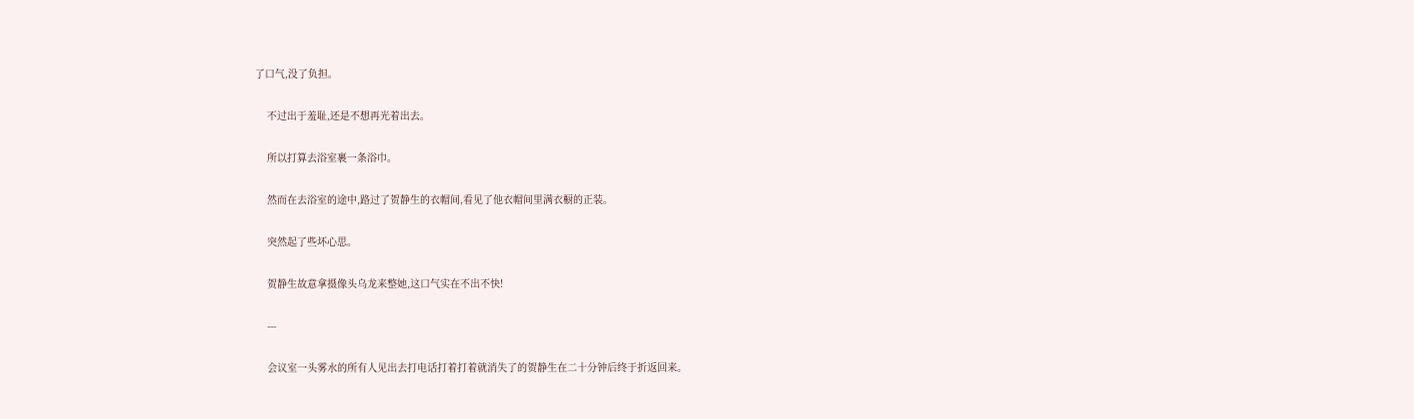了口气,没了负担。


    不过出于羞耻,还是不想再光着出去。


    所以打算去浴室裹一条浴巾。


    然而在去浴室的途中,路过了贺静生的衣帽间,看见了他衣帽间里满衣橱的正装。


    突然起了些坏心思。


    贺静生故意拿摄像头乌龙来整她,这口气实在不出不快!


    ---


    会议室一头雾水的所有人见出去打电话打着打着就消失了的贺静生在二十分钟后终于折返回来。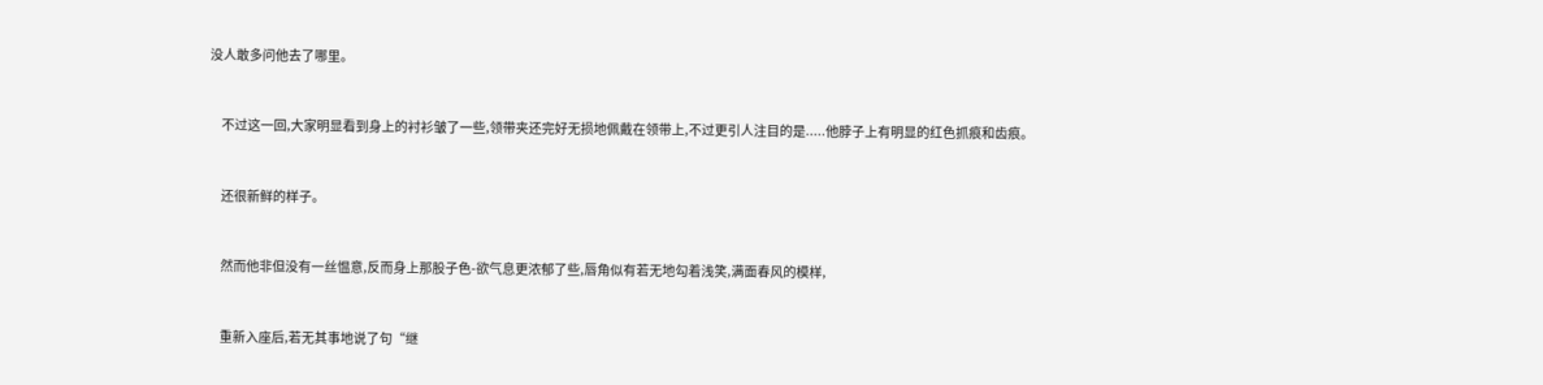没人敢多问他去了哪里。


    不过这一回,大家明显看到身上的衬衫皱了一些,领带夹还完好无损地佩戴在领带上,不过更引人注目的是.....他脖子上有明显的红色抓痕和齿痕。


    还很新鲜的样子。


    然而他非但没有一丝愠意,反而身上那股子色-欲气息更浓郁了些,唇角似有若无地勾着浅笑,满面春风的模样,


    重新入座后,若无其事地说了句“继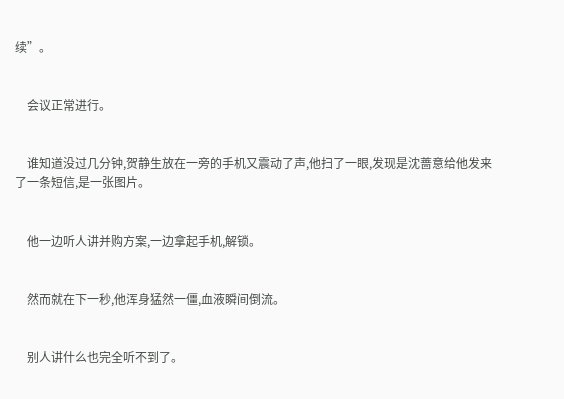续”。


    会议正常进行。


    谁知道没过几分钟,贺静生放在一旁的手机又震动了声,他扫了一眼,发现是沈蔷意给他发来了一条短信,是一张图片。


    他一边听人讲并购方案,一边拿起手机,解锁。


    然而就在下一秒,他浑身猛然一僵,血液瞬间倒流。


    别人讲什么也完全听不到了。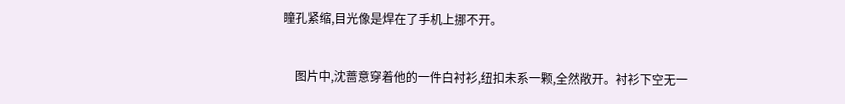瞳孔紧缩,目光像是焊在了手机上挪不开。


    图片中,沈蔷意穿着他的一件白衬衫,纽扣未系一颗,全然敞开。衬衫下空无一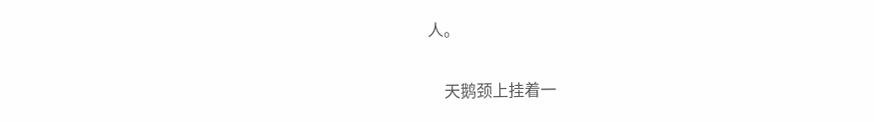人。


    天鹅颈上挂着一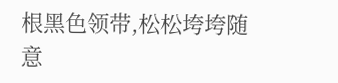根黑色领带,松松垮垮随意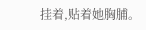挂着,贴着她胸脯。